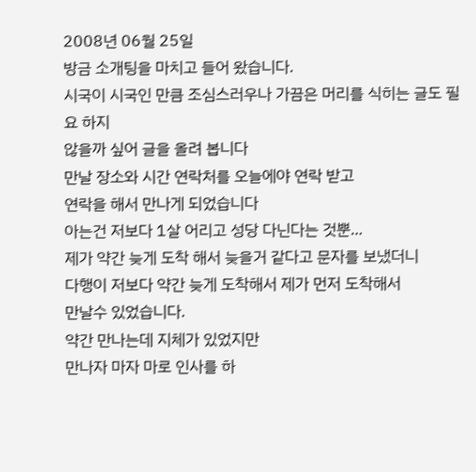2008년 06월 25일
방금 소개팅을 마치고 들어 왔습니다.
시국이 시국인 만큼 조심스러우나 가끔은 머리를 식히는 글도 필요 하지
않을까 싶어 글을 올려 봅니다
만날 장소와 시간 연락처를 오늘에야 연락 받고
연락을 해서 만나게 되었습니다
아는건 저보다 1살 어리고 성당 다닌다는 것뿐...
제가 약간 늦게 도착 해서 늦을거 같다고 문자를 보냈더니
다행이 저보다 약간 늦게 도착해서 제가 먼저 도착해서
만날수 있었습니다.
약간 만나는데 지체가 있었지만
만나자 마자 마로 인사를 하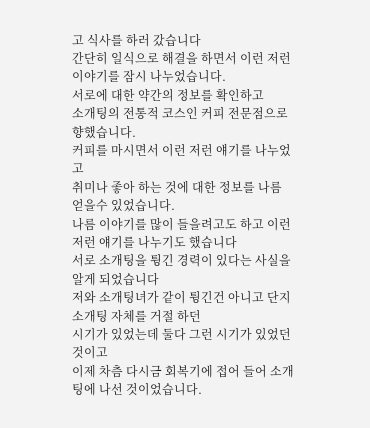고 식사를 하러 갔습니다
간단히 일식으로 해결을 하면서 이런 저런 이야기를 잠시 나누었습니다.
서로에 대한 약간의 정보를 확인하고
소개팅의 전통적 코스인 커피 전문점으로 향했습니다.
커피를 마시면서 이런 저런 얘기를 나누었고
취미나 좋아 하는 것에 대한 정보를 나름 얻을수 있었습니다.
나름 이야기를 많이 들을려고도 하고 이런 저런 얘기를 나누기도 했습니다
서로 소개팅을 튕긴 경력이 있다는 사실을 알게 되었습니다
저와 소개팅녀가 같이 튕긴건 아니고 단지 소개팅 자체를 거절 하던
시기가 있었는데 둘다 그런 시기가 있었던 것이고
이제 차츰 다시금 회복기에 접어 들어 소개팅에 나선 것이었습니다.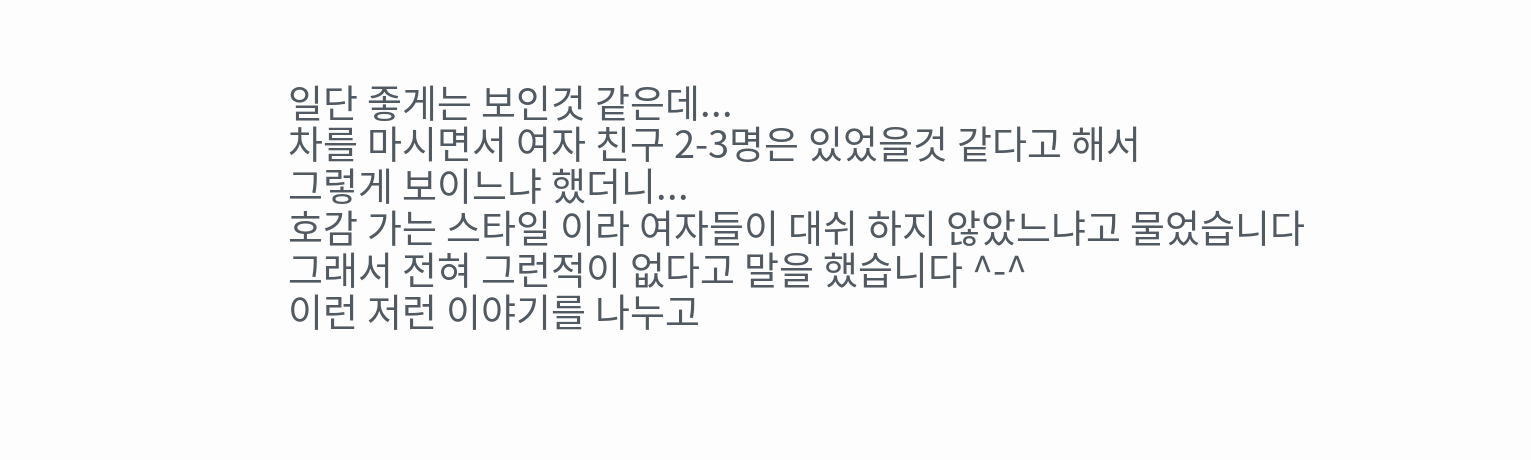일단 좋게는 보인것 같은데...
차를 마시면서 여자 친구 2-3명은 있었을것 같다고 해서
그렇게 보이느냐 했더니...
호감 가는 스타일 이라 여자들이 대쉬 하지 않았느냐고 물었습니다
그래서 전혀 그런적이 없다고 말을 했습니다 ^-^
이런 저런 이야기를 나누고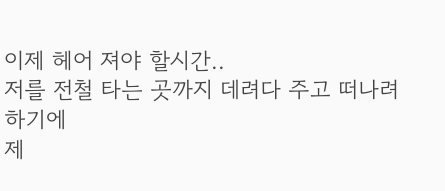이제 헤어 져야 할시간..
저를 전철 타는 곳까지 데려다 주고 떠나려 하기에
제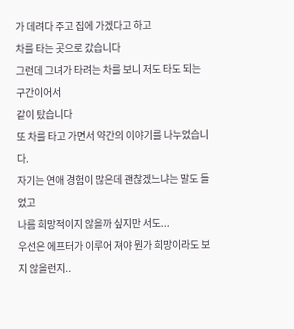가 데려다 주고 집에 가겠다고 하고
차를 타는 곳으로 갔습니다
그런데 그녀가 타려는 차를 보니 저도 타도 되는 구간이어서
같이 탔습니다
또 차를 타고 가면서 약간의 이야기를 나누었습니다.
자기는 연애 경험이 많은데 괜찮겠느냐는 말도 들었고
나름 희망적이지 않을까 싶지만 서도...
우선은 에프터가 이루어 져야 뭔가 희망이라도 보지 않을런지..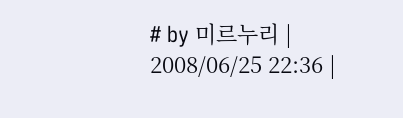# by 미르누리 | 2008/06/25 22:36 |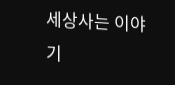세상사는 이야기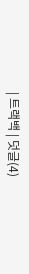| 트랙백 | 덧글(4)